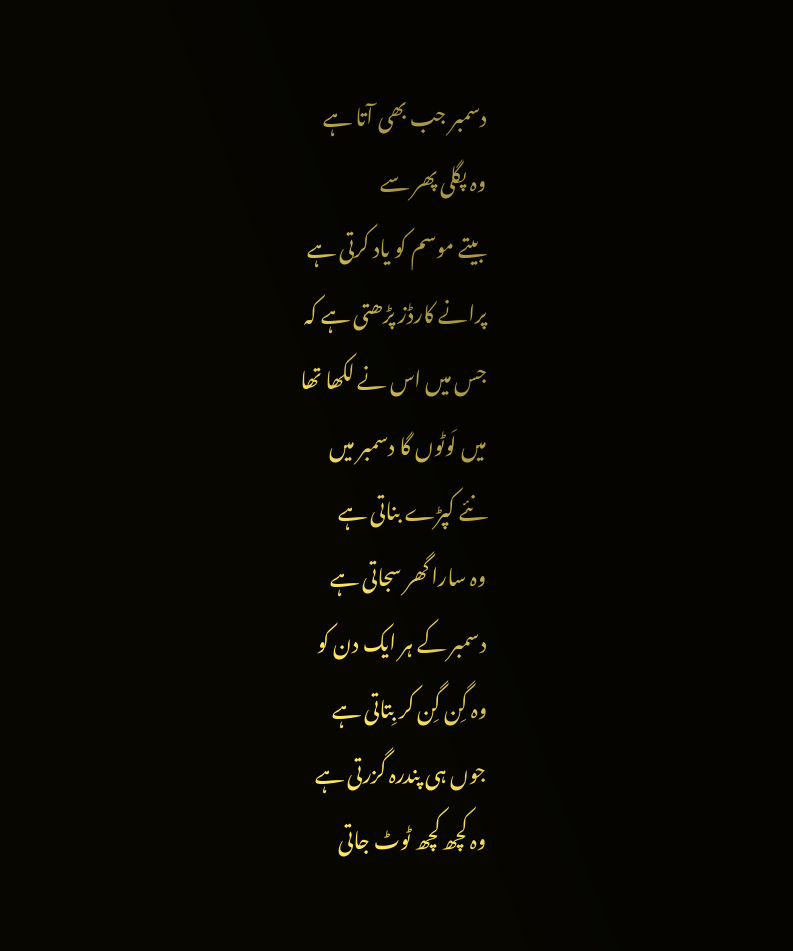دسمبر جب بھی آتا ہے
وہ پگلی پھر سے
بیتے موسم کو یاد کرتی ہے
پرانے کارڈز پڑھتی ہے کہ
جس میں اس نے لکھا تھا
میں لَوٹوں گا دسمبر میں
نئے کپڑے بناتی ہے
وہ سارا گھر سجاتی ہے
دسمبر کے ہر ایک دن کو
وہ گِن گِن کر بِتاتی ہے
جوں ہی پندرہ گزرتی ہے
وہ کچھ کچھ ٹوٹ جاتی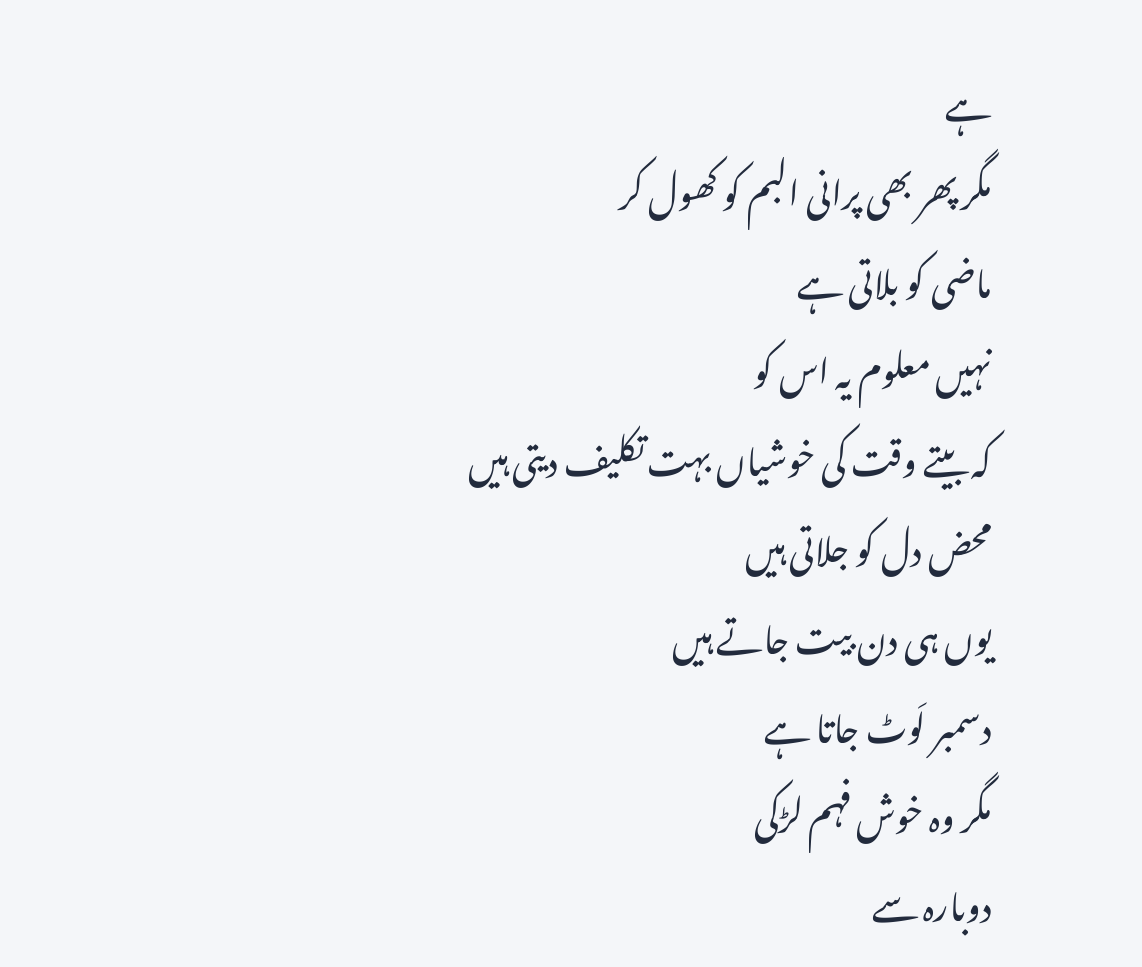ہے
مگر پھر بھی پرانی البم کو کھول کر
ماضی کو بلاتی ہے
نہیں معلوم یہ اس کو
کہ بیتے وقت کی خوشیاں بہت تکلیف دیتی ہیں
محض دل کو جلاتی ہیں
یوں ہی دن بیت جاتے ہیں
دسمبر لَوٹ جاتا ہے
مگر وہ خوش فہم لڑکی
دوبارہ سے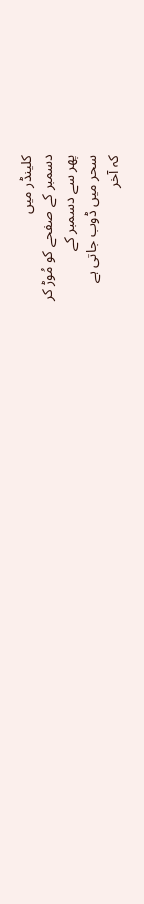کلینڈر میں
دسمبر کے صفحے کو مُوڑ کر
پھر سے دسمبر کے
سحر میں ڈوب جاتی ہے
کہ آخر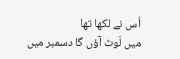اُس نے لکھا تھا
میں لَوٹ آؤں گا دسمبر میں